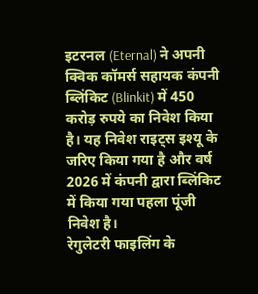इटरनल (Eternal) ने अपनी क्विक कॉमर्स सहायक कंपनी ब्लिंकिट (Blinkit) में 450 करोड़ रुपये का निवेश किया है। यह निवेश राइट्स इश्यू के जरिए किया गया है और वर्ष 2026 में कंपनी द्वारा ब्लिंकिट में किया गया पहला पूंजी निवेश है।
रेगुलेटरी फाइलिंग के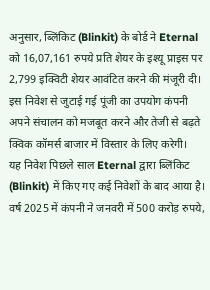अनुसार, ब्लिंकिट (Blinkit) के बोर्ड ने Eternal को 16,07,161 रुपये प्रति शेयर के इश्यू प्राइस पर 2,799 इक्विटी शेयर आवंटित करने की मंजूरी दी। इस निवेश से जुटाई गई पूंजी का उपयोग कंपनी अपने संचालन को मजबूत करने और तेजी से बढ़ते क्विक कॉमर्स बाजार में विस्तार के लिए करेगी।
यह निवेश पिछले साल Eternal द्वारा ब्लिंकिट (Blinkit) में किए गए कई निवेशों के बाद आया है। वर्ष 2025 में कंपनी ने जनवरी में 500 करोड़ रुपये,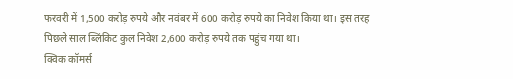फरवरी में 1,500 करोड़ रुपये और नवंबर में 600 करोड़ रुपये का निवेश किया था। इस तरह पिछले साल ब्लिंकिट कुल निवेश 2,600 करोड़ रुपये तक पहुंच गया था।
क्विक कॉमर्स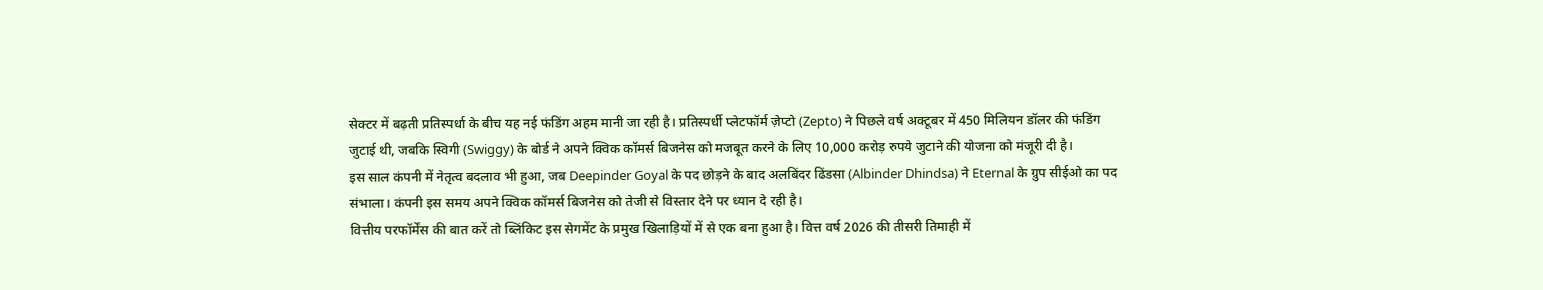सेक्टर में बढ़ती प्रतिस्पर्धा के बीच यह नई फंडिंग अहम मानी जा रही है। प्रतिस्पर्धी प्लेटफॉर्म ज़ेप्टो (Zepto) ने पिछले वर्ष अक्टूबर में 450 मिलियन डॉलर की फंडिंग जुटाई थी, जबकि स्विगी (Swiggy) के बोर्ड ने अपने क्विक कॉमर्स बिजनेस को मजबूत करने के लिए 10,000 करोड़ रुपये जुटाने की योजना को मंजूरी दी है।
इस साल कंपनी में नेतृत्व बदलाव भी हुआ, जब Deepinder Goyal के पद छोड़ने के बाद अलबिंदर ढिंडसा (Albinder Dhindsa) ने Eternal के ग्रुप सीईओ का पद संभाला। कंपनी इस समय अपने क्विक कॉमर्स बिजनेस को तेजी से विस्तार देने पर ध्यान दे रही है।
वित्तीय परफॉर्मेंस की बात करें तो ब्लिंकिट इस सेगमेंट के प्रमुख खिलाड़ियों में से एक बना हुआ है। वित्त वर्ष 2026 की तीसरी तिमाही में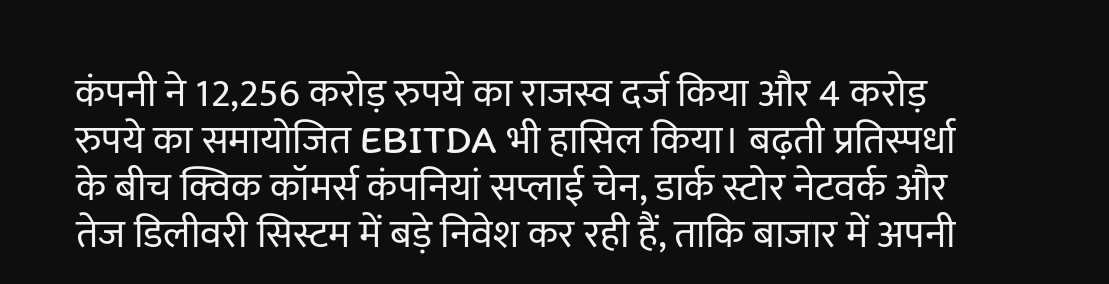कंपनी ने 12,256 करोड़ रुपये का राजस्व दर्ज किया और 4 करोड़ रुपये का समायोजित EBITDA भी हासिल किया। बढ़ती प्रतिस्पर्धा के बीच क्विक कॉमर्स कंपनियां सप्लाई चेन, डार्क स्टोर नेटवर्क और तेज डिलीवरी सिस्टम में बड़े निवेश कर रही हैं, ताकि बाजार में अपनी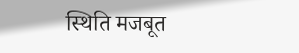स्थिति मजबूत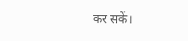कर सकें।